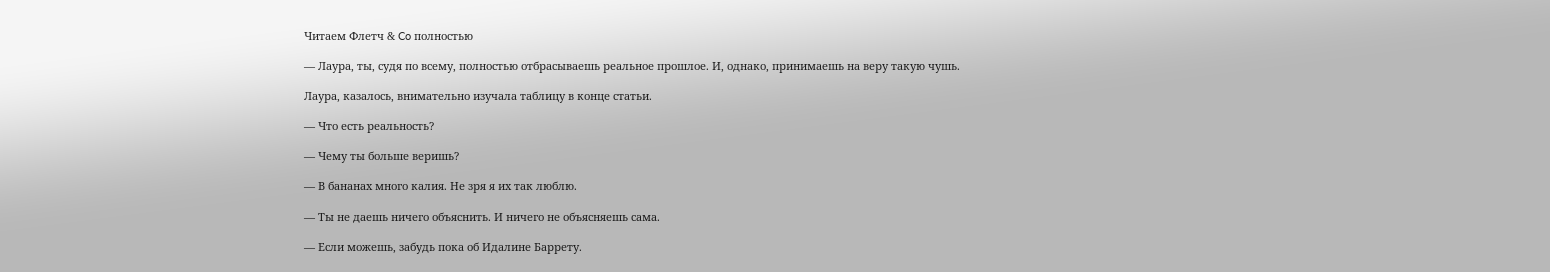Читаем Флетч & Co полностью

— Лаура, ты, судя по всему, полностью отбрасываешь реальное прошлое. И, однако, принимаешь на веру такую чушь.

Лаура, казалось, внимательно изучала таблицу в конце статьи.

— Что есть реальность?

— Чему ты больше веришь?

— В бананах много калия. Не зря я их так люблю.

— Ты не даешь ничего объяснить. И ничего не объясняешь сама.

— Если можешь, забудь пока об Идалине Баррету.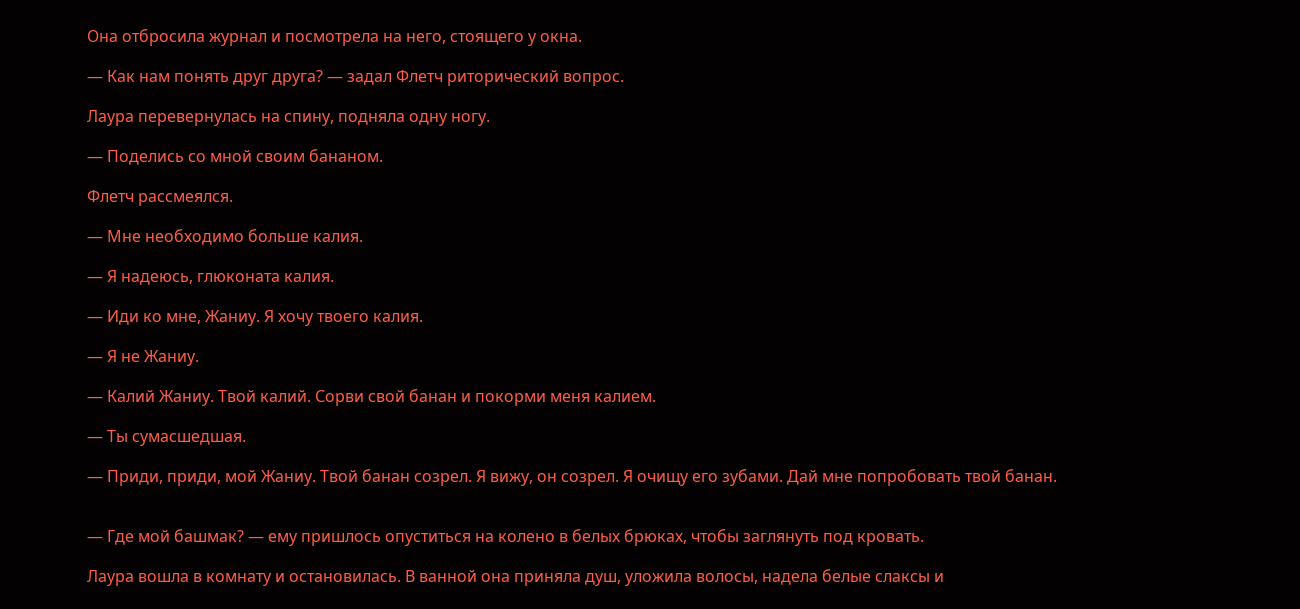Она отбросила журнал и посмотрела на него, стоящего у окна.

— Как нам понять друг друга? — задал Флетч риторический вопрос.

Лаура перевернулась на спину, подняла одну ногу.

— Поделись со мной своим бананом.

Флетч рассмеялся.

— Мне необходимо больше калия.

— Я надеюсь, глюконата калия.

— Иди ко мне, Жаниу. Я хочу твоего калия.

— Я не Жаниу.

— Калий Жаниу. Твой калий. Сорви свой банан и покорми меня калием.

— Ты сумасшедшая.

— Приди, приди, мой Жаниу. Твой банан созрел. Я вижу, он созрел. Я очищу его зубами. Дай мне попробовать твой банан.


— Где мой башмак? — ему пришлось опуститься на колено в белых брюках, чтобы заглянуть под кровать.

Лаура вошла в комнату и остановилась. В ванной она приняла душ, уложила волосы, надела белые слаксы и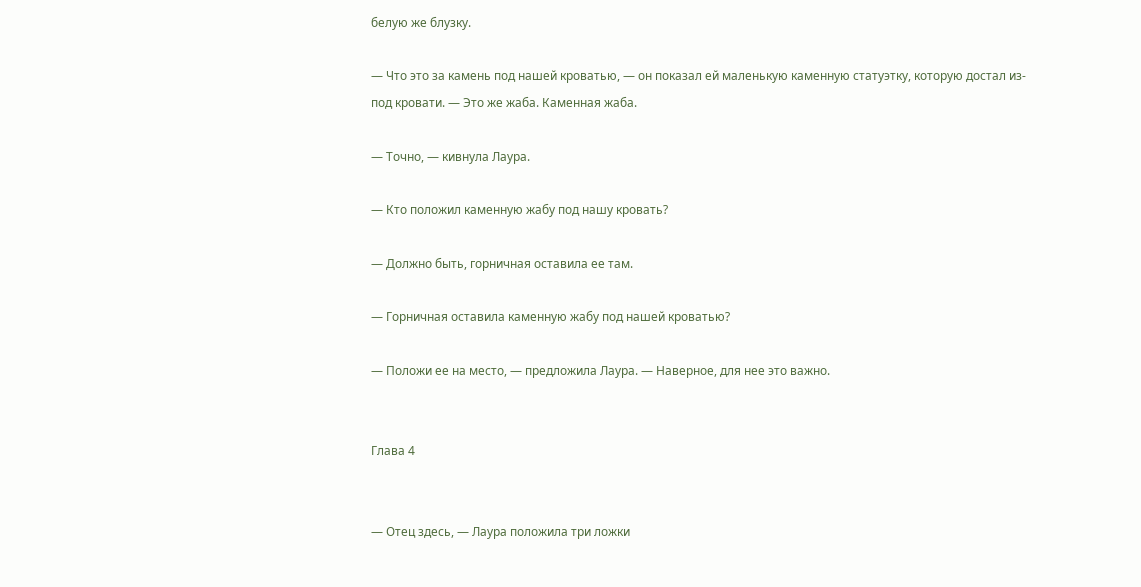белую же блузку.

— Что это за камень под нашей кроватью, — он показал ей маленькую каменную статуэтку, которую достал из-под кровати. — Это же жаба. Каменная жаба.

— Точно, — кивнула Лаура.

— Кто положил каменную жабу под нашу кровать?

— Должно быть, горничная оставила ее там.

— Горничная оставила каменную жабу под нашей кроватью?

— Положи ее на место, — предложила Лаура. — Наверное, для нее это важно.


Глава 4


— Отец здесь, — Лаура положила три ложки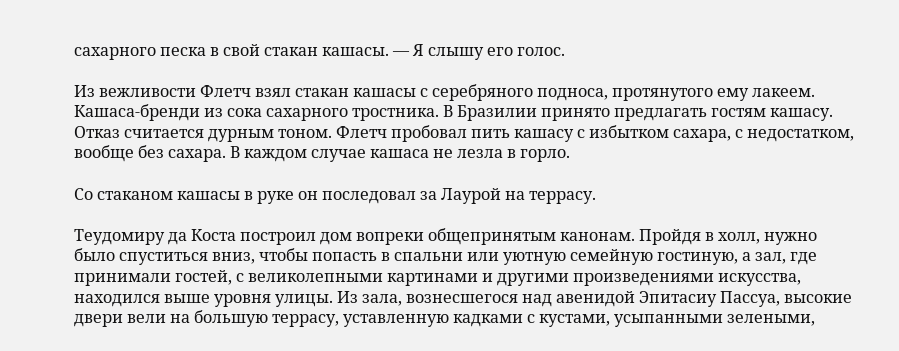сахарного песка в свой стакан кашасы. — Я слышу его голос.

Из вежливости Флетч взял стакан кашасы с серебряного подноса, протянутого ему лакеем. Кашаса-бренди из сока сахарного тростника. В Бразилии принято предлагать гостям кашасу. Отказ считается дурным тоном. Флетч пробовал пить кашасу с избытком сахара, с недостатком, вообще без сахара. В каждом случае кашаса не лезла в горло.

Со стаканом кашасы в руке он последовал за Лаурой на террасу.

Теудомиру да Коста построил дом вопреки общепринятым канонам. Пройдя в холл, нужно было спуститься вниз, чтобы попасть в спальни или уютную семейную гостиную, а зал, где принимали гостей, с великолепными картинами и другими произведениями искусства, находился выше уровня улицы. Из зала, вознесшегося над авенидой Эпитасиу Пассуа, высокие двери вели на большую террасу, уставленную кадками с кустами, усыпанными зелеными,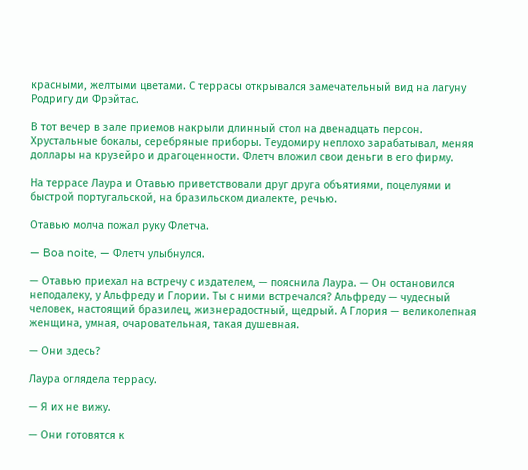красными, желтыми цветами. С террасы открывался замечательный вид на лагуну Родригу ди Фрэйтас.

В тот вечер в зале приемов накрыли длинный стол на двенадцать персон. Хрустальные бокалы, серебряные приборы. Теудомиру неплохо зарабатывал, меняя доллары на крузейро и драгоценности. Флетч вложил свои деньги в его фирму.

На террасе Лаура и Отавью приветствовали друг друга объятиями, поцелуями и быстрой португальской, на бразильском диалекте, речью.

Отавью молча пожал руку Флетча.

— Boa noite, — Флетч улыбнулся.

— Отавью приехал на встречу с издателем, — пояснила Лаура. — Он остановился неподалеку, у Альфреду и Глории. Ты с ними встречался? Альфреду — чудесный человек, настоящий бразилец, жизнерадостный, щедрый. А Глория — великолепная женщина, умная, очаровательная, такая душевная.

— Они здесь?

Лаура оглядела террасу.

— Я их не вижу.

— Они готовятся к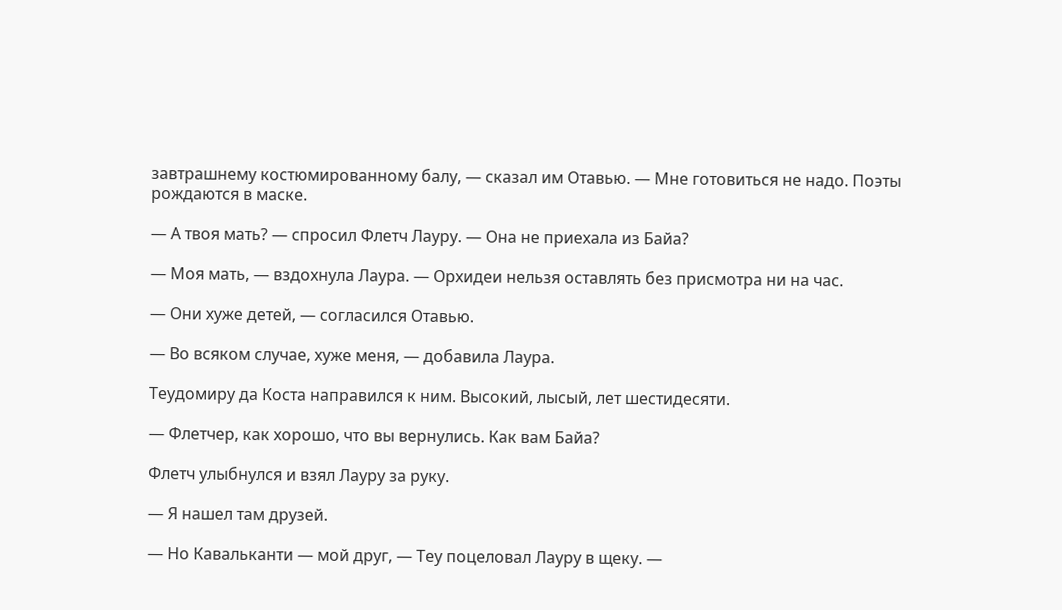завтрашнему костюмированному балу, — сказал им Отавью. — Мне готовиться не надо. Поэты рождаются в маске.

— А твоя мать? — спросил Флетч Лауру. — Она не приехала из Байа?

— Моя мать, — вздохнула Лаура. — Орхидеи нельзя оставлять без присмотра ни на час.

— Они хуже детей, — согласился Отавью.

— Во всяком случае, хуже меня, — добавила Лаура.

Теудомиру да Коста направился к ним. Высокий, лысый, лет шестидесяти.

— Флетчер, как хорошо, что вы вернулись. Как вам Байа?

Флетч улыбнулся и взял Лауру за руку.

— Я нашел там друзей.

— Но Кавальканти — мой друг, — Теу поцеловал Лауру в щеку. —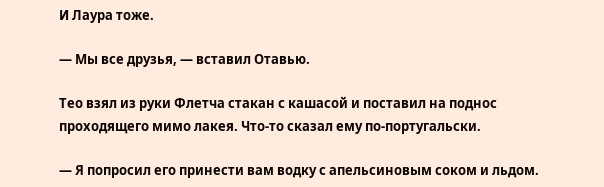И Лаура тоже.

— Мы все друзья, — вставил Отавью.

Тео взял из руки Флетча стакан с кашасой и поставил на поднос проходящего мимо лакея. Что-то сказал ему по-португальски.

— Я попросил его принести вам водку с апельсиновым соком и льдом.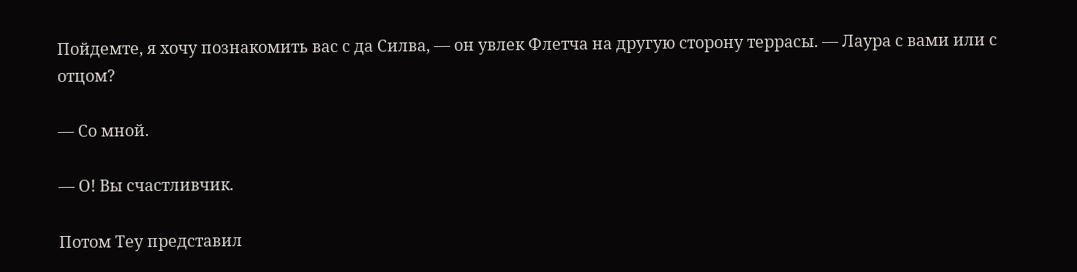Пойдемте, я хочу познакомить вас с да Силва, — он увлек Флетча на другую сторону террасы. — Лаура с вами или с отцом?

— Со мной.

— О! Вы счастливчик.

Потом Теу представил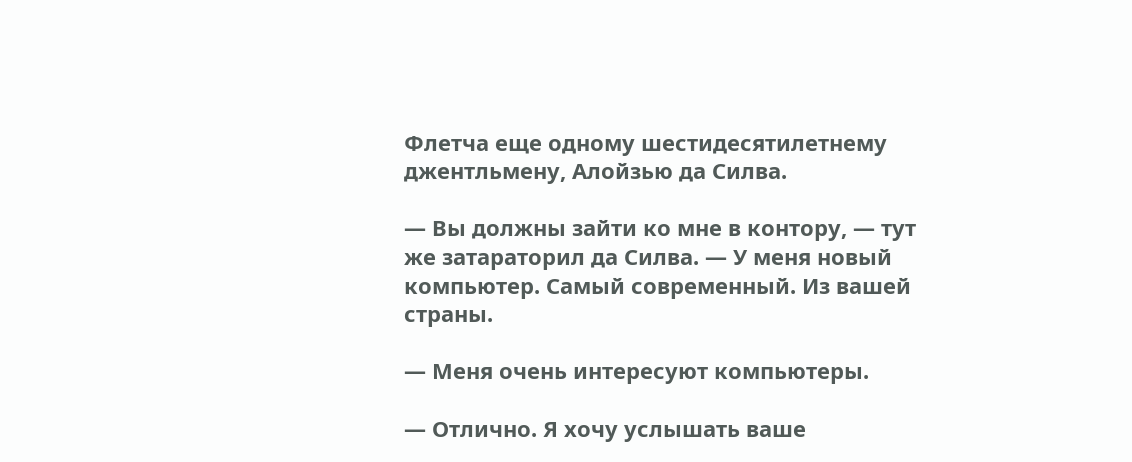Флетча еще одному шестидесятилетнему джентльмену, Алойзью да Силва.

— Вы должны зайти ко мне в контору, — тут же затараторил да Силва. — У меня новый компьютер. Самый современный. Из вашей страны.

— Меня очень интересуют компьютеры.

— Отлично. Я хочу услышать ваше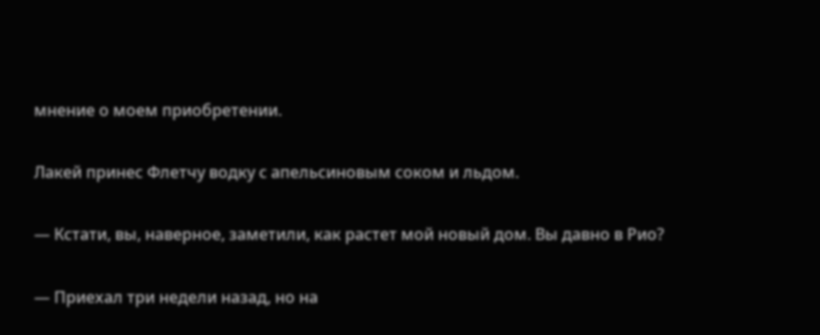мнение о моем приобретении.

Лакей принес Флетчу водку с апельсиновым соком и льдом.

— Кстати, вы, наверное, заметили, как растет мой новый дом. Вы давно в Рио?

— Приехал три недели назад, но на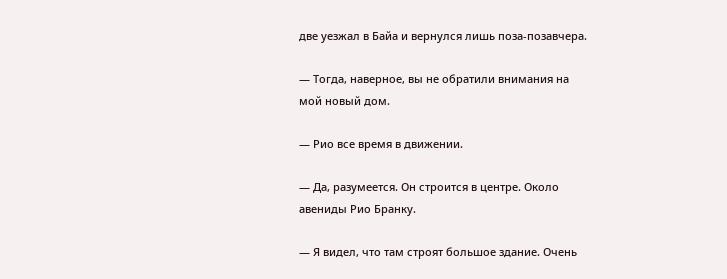две уезжал в Байа и вернулся лишь поза-позавчера.

— Тогда, наверное, вы не обратили внимания на мой новый дом.

— Рио все время в движении.

— Да, разумеется. Он строится в центре. Около авениды Рио Бранку.

— Я видел, что там строят большое здание. Очень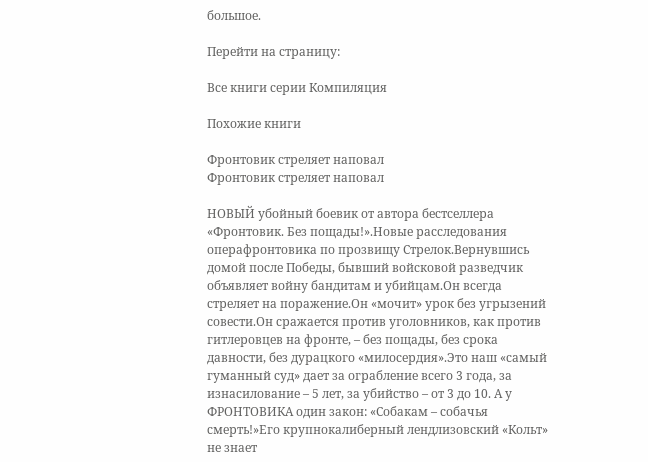большое.

Перейти на страницу:

Все книги серии Компиляция

Похожие книги

Фронтовик стреляет наповал
Фронтовик стреляет наповал

НОВЫЙ убойный боевик от автора бестселлера «Фронтовик. Без пощады!».Новые расследования операфронтовика по прозвищу Стрелок.Вернувшись домой после Победы, бывший войсковой разведчик объявляет войну бандитам и убийцам.Он всегда стреляет на поражение.Он «мочит» урок без угрызений совести.Он сражается против уголовников, как против гитлеровцев на фронте, – без пощады, без срока давности, без дурацкого «милосердия».Это наш «самый гуманный суд» дает за ограбление всего 3 года, за изнасилование – 5 лет, за убийство – от 3 до 10. А у ФРОНТОВИКА один закон: «Собакам – собачья смерть!»Его крупнокалиберный лендлизовский «Кольт» не знает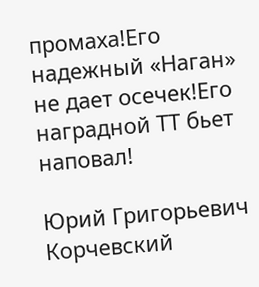промаха!Его надежный «Наган» не дает осечек!Его наградной ТТ бьет наповал!

Юрий Григорьевич Корчевский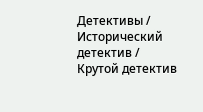Детективы / Исторический детектив / Крутой детектив